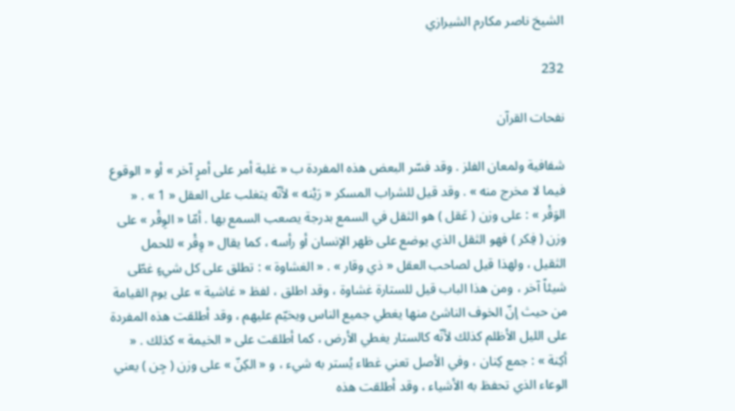الشيخ ناصر مكارم الشيرازي

232

نفحات القرآن

شفافية ولمعان الفلز . وقد فسّر البعض هذه المفردة ب « غلبة أمر على أمرٍ آخر » أو « الوقوع فيما لا مخرج منه » . وقد قيل للشراب المسكر « رَيْنه » لأنّه يتغلب على العقل « 1 » . « الوَقْر » : على وزن ( عَقل ) هو الثقل في السمع بدرجة يصعب السمع بها . أمّا « الوِقْر » على وزن ( فِكر ) فهو الثقل الذي يوضع على ظهر الإنسان أو رأسه ، كما يقال « وِقْر » للحمل الثقيل ، ولهذا قيل لصاحب العقل « ذي وقار » . « الغشاوة » : تطلق على كل شيءٍ غطّى شيئاً آخر ، ومن هذا الباب قيل للستارة غشاوة ، وقد اطلق ، لفظ « غاشية » على يوم القيامة من حيث إنّ الخوف الناشئ منها يغطي جميع الناس ويخيّم عليهم ، وقد أطلقت هذه المفردة على الليل الأظلم كذلك لأنّه كالستار يغطي الأرض ، كما أطلقت على « الخيمة » كذلك . « أكِنة » : جمع كِنان ، وفي الأصل تعني غطاء يُستر به شيء ، و « الكِنّ » على وزن ( جِن ) يعني الوعاء الذي تحفظ به الأشياء ، وقد أطلقت هذه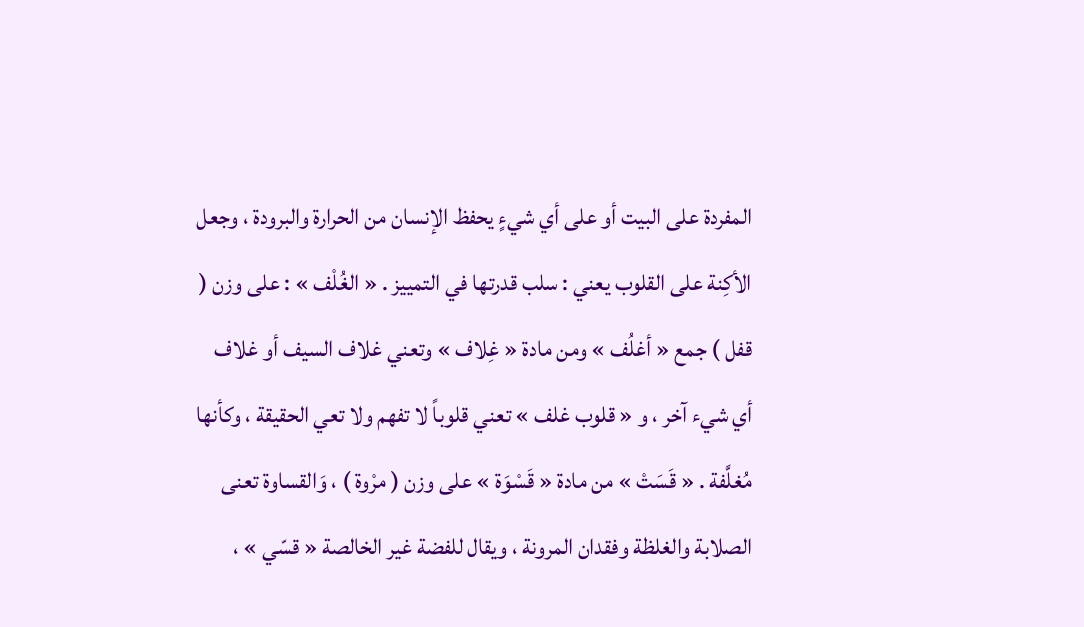المفردة على البيت أو على أي شيءٍ يحفظ الإنسان من الحرارة والبرودة ، وجعل الأكِنة على القلوب يعني : سلب قدرتها في التمييز . « الغُلْف » : على وزن ( قفل ) جمع « أغلُف » ومن مادة « غِلاف » وتعني غلاف السيف أو غلاف أي شيء آخر ، و « قلوب غلف » تعني قلوباً لا تفهم ولا تعي الحقيقة ، وكأنها مُغلَّفة . « قَسَتْ » من مادة « قَسْوَة » على وزن ( مرْوة ) ، وَالقساوة تعنى الصلابة والغلظة وفقدان المرونة ، ويقال للفضة غير الخالصة « قسّي » ،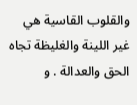والقلوب القاسية هي غير اللينة والغليظة تجاه الحق والعدالة . و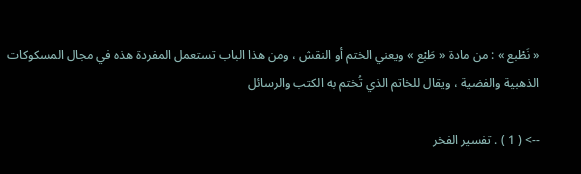« نَطْبع » : من مادة « طَبْع » ويعني الختم أو النقش ، ومن هذا الباب تستعمل المفردة هذه في مجال المسكوكات الذهبية والفضية ، ويقال للخاتم الذي تُختم به الكتب والرسائل

--> ( 1 ) . تفسير الفخر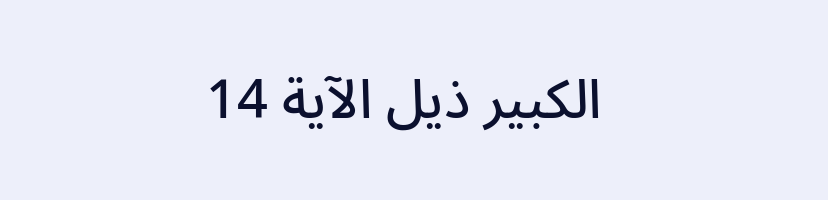الكبير ذيل الآية 14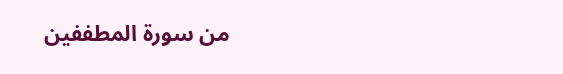من سورة المطففين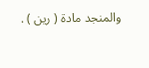والمنجد مادة ( رين ) .